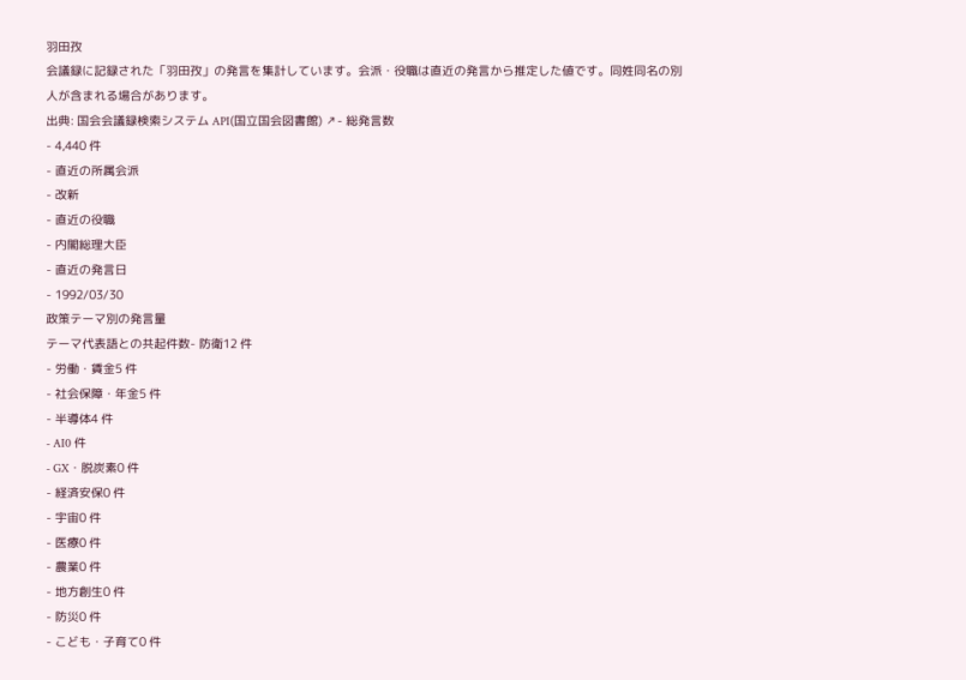羽田孜
会議録に記録された「羽田孜」の発言を集計しています。会派・役職は直近の発言から推定した値です。同姓同名の別人が含まれる場合があります。
出典: 国会会議録検索システム API(国立国会図書館) ↗- 総発言数
- 4,440 件
- 直近の所属会派
- 改新
- 直近の役職
- 内閣総理大臣
- 直近の発言日
- 1992/03/30
政策テーマ別の発言量
テーマ代表語との共起件数- 防衛12 件
- 労働・賃金5 件
- 社会保障・年金5 件
- 半導体4 件
- AI0 件
- GX・脱炭素0 件
- 経済安保0 件
- 宇宙0 件
- 医療0 件
- 農業0 件
- 地方創生0 件
- 防災0 件
- こども・子育て0 件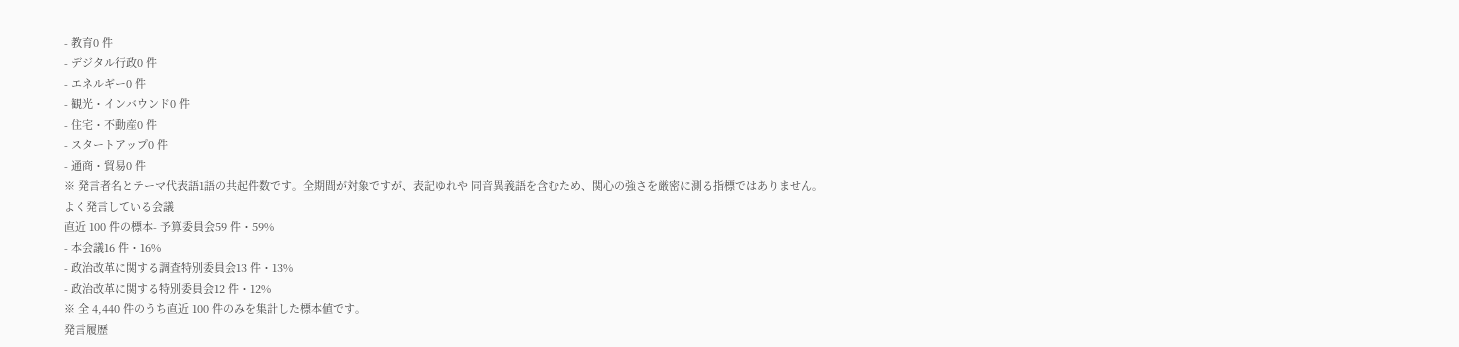- 教育0 件
- デジタル行政0 件
- エネルギー0 件
- 観光・インバウンド0 件
- 住宅・不動産0 件
- スタートアップ0 件
- 通商・貿易0 件
※ 発言者名とテーマ代表語1語の共起件数です。全期間が対象ですが、表記ゆれや 同音異義語を含むため、関心の強さを厳密に測る指標ではありません。
よく発言している会議
直近 100 件の標本- 予算委員会59 件・59%
- 本会議16 件・16%
- 政治改革に関する調査特別委員会13 件・13%
- 政治改革に関する特別委員会12 件・12%
※ 全 4,440 件のうち直近 100 件のみを集計した標本値です。
発言履歴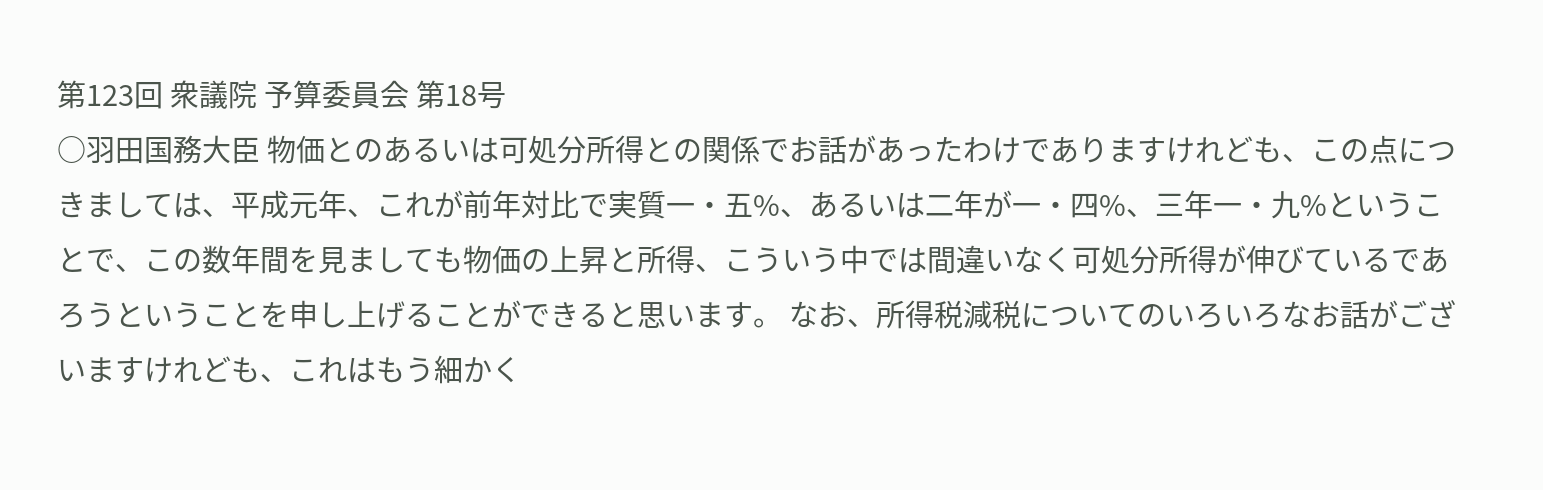第123回 衆議院 予算委員会 第18号
○羽田国務大臣 物価とのあるいは可処分所得との関係でお話があったわけでありますけれども、この点につきましては、平成元年、これが前年対比で実質一・五%、あるいは二年が一・四%、三年一・九%ということで、この数年間を見ましても物価の上昇と所得、こういう中では間違いなく可処分所得が伸びているであろうということを申し上げることができると思います。 なお、所得税減税についてのいろいろなお話がございますけれども、これはもう細かく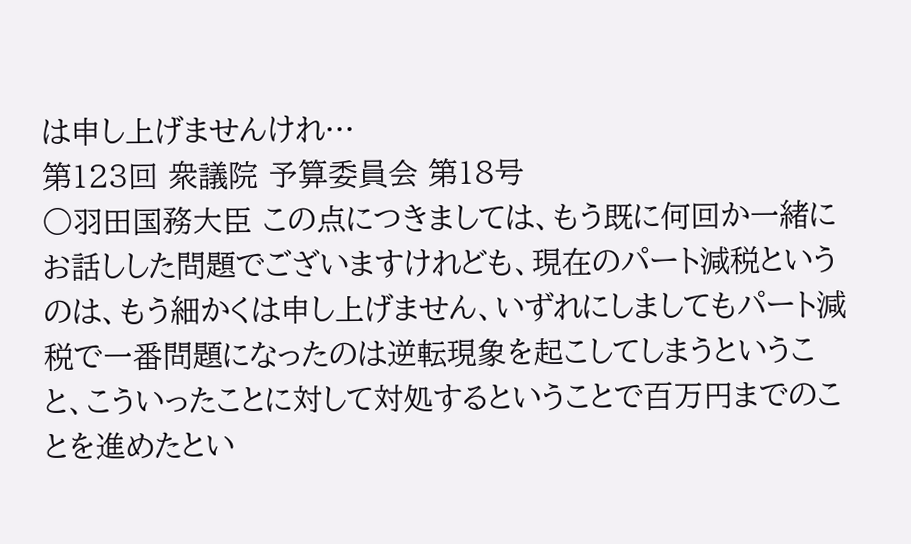は申し上げませんけれ…
第123回 衆議院 予算委員会 第18号
○羽田国務大臣 この点につきましては、もう既に何回か一緒にお話しした問題でございますけれども、現在のパート減税というのは、もう細かくは申し上げません、いずれにしましてもパート減税で一番問題になったのは逆転現象を起こしてしまうということ、こういったことに対して対処するということで百万円までのことを進めたとい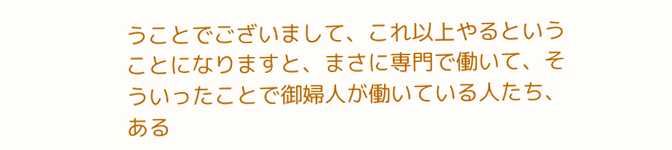うことでございまして、これ以上やるということになりますと、まさに専門で働いて、そういったことで御婦人が働いている人たち、ある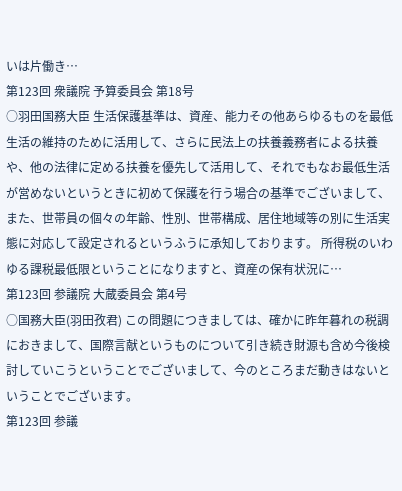いは片働き…
第123回 衆議院 予算委員会 第18号
○羽田国務大臣 生活保護基準は、資産、能力その他あらゆるものを最低生活の維持のために活用して、さらに民法上の扶養義務者による扶養や、他の法律に定める扶養を優先して活用して、それでもなお最低生活が営めないというときに初めて保護を行う場合の基準でございまして、また、世帯員の個々の年齢、性別、世帯構成、居住地域等の別に生活実態に対応して設定されるというふうに承知しております。 所得税のいわゆる課税最低限ということになりますと、資産の保有状況に…
第123回 参議院 大蔵委員会 第4号
○国務大臣(羽田孜君) この問題につきましては、確かに昨年暮れの税調におきまして、国際言献というものについて引き続き財源も含め今後検討していこうということでございまして、今のところまだ動きはないということでございます。
第123回 参議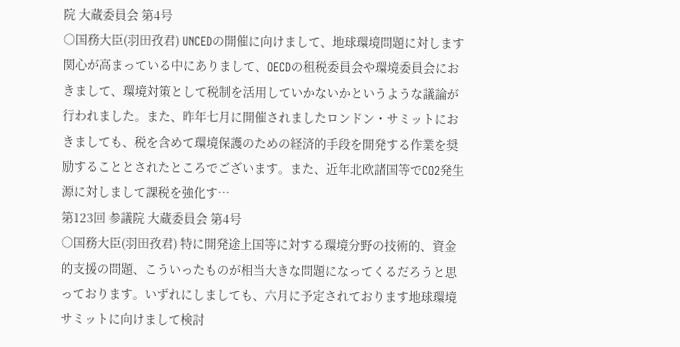院 大蔵委員会 第4号
○国務大臣(羽田孜君) UNCEDの開催に向けまして、地球環境問題に対します関心が高まっている中にありまして、OECDの租税委員会や環境委員会におきまして、環境対策として税制を活用していかないかというような議論が行われました。また、昨年七月に開催されましたロンドン・サミットにおきましても、税を含めて環境保護のための経済的手段を開発する作業を奨励することとされたところでございます。また、近年北欧諸国等でCO2発生源に対しまして課税を強化す…
第123回 参議院 大蔵委員会 第4号
○国務大臣(羽田孜君) 特に開発途上国等に対する環境分野の技術的、資金的支援の問題、こういったものが相当大きな問題になってくるだろうと思っております。いずれにしましても、六月に予定されております地球環境サミットに向けまして検討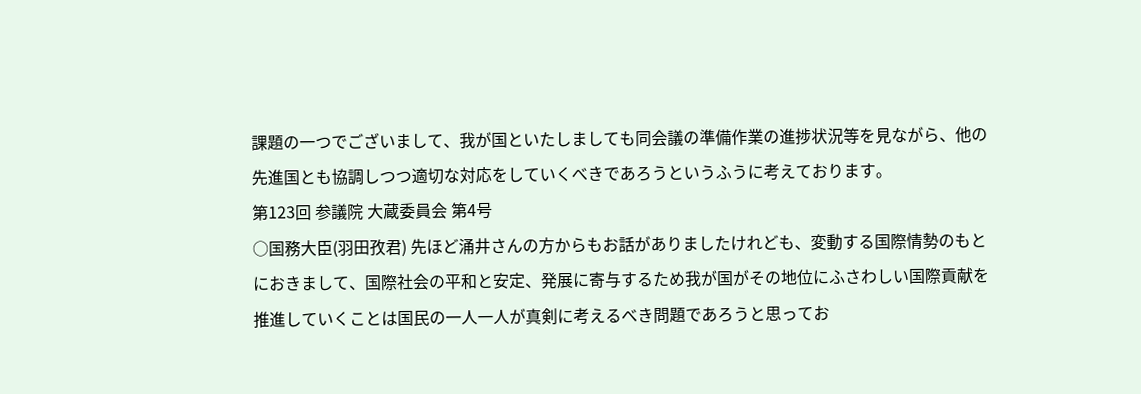課題の一つでございまして、我が国といたしましても同会議の準備作業の進捗状況等を見ながら、他の先進国とも協調しつつ適切な対応をしていくべきであろうというふうに考えております。
第123回 参議院 大蔵委員会 第4号
○国務大臣(羽田孜君) 先ほど涌井さんの方からもお話がありましたけれども、変動する国際情勢のもとにおきまして、国際社会の平和と安定、発展に寄与するため我が国がその地位にふさわしい国際貢献を推進していくことは国民の一人一人が真剣に考えるべき問題であろうと思ってお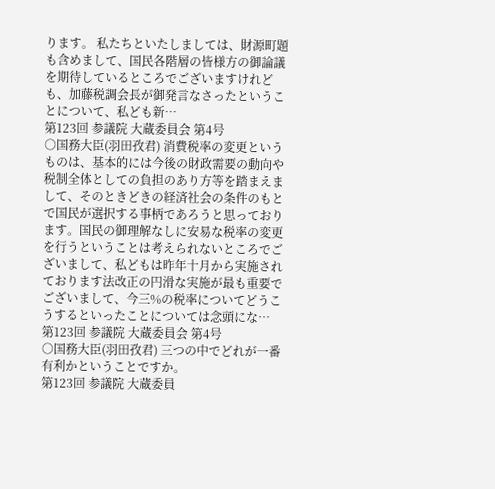ります。 私たちといたしましては、財源町題も含めまして、国民各階層の皆様方の御論議を期待しているところでございますけれども、加藤税調会長が御発言なさったということについて、私ども新…
第123回 参議院 大蔵委員会 第4号
○国務大臣(羽田孜君) 消費税率の変更というものは、基本的には今後の財政需要の動向や税制全体としての負担のあり方等を踏まえまして、そのときどきの経済社会の条件のもとで国民が選択する事柄であろうと思っております。国民の御理解なしに安易な税率の変更を行うということは考えられないところでございまして、私どもは昨年十月から実施されております法改正の円滑な実施が最も重要でございまして、今三%の税率についてどうこうするといったことについては念頭にな…
第123回 参議院 大蔵委員会 第4号
○国務大臣(羽田孜君) 三つの中でどれが一番有利かということですか。
第123回 参議院 大蔵委員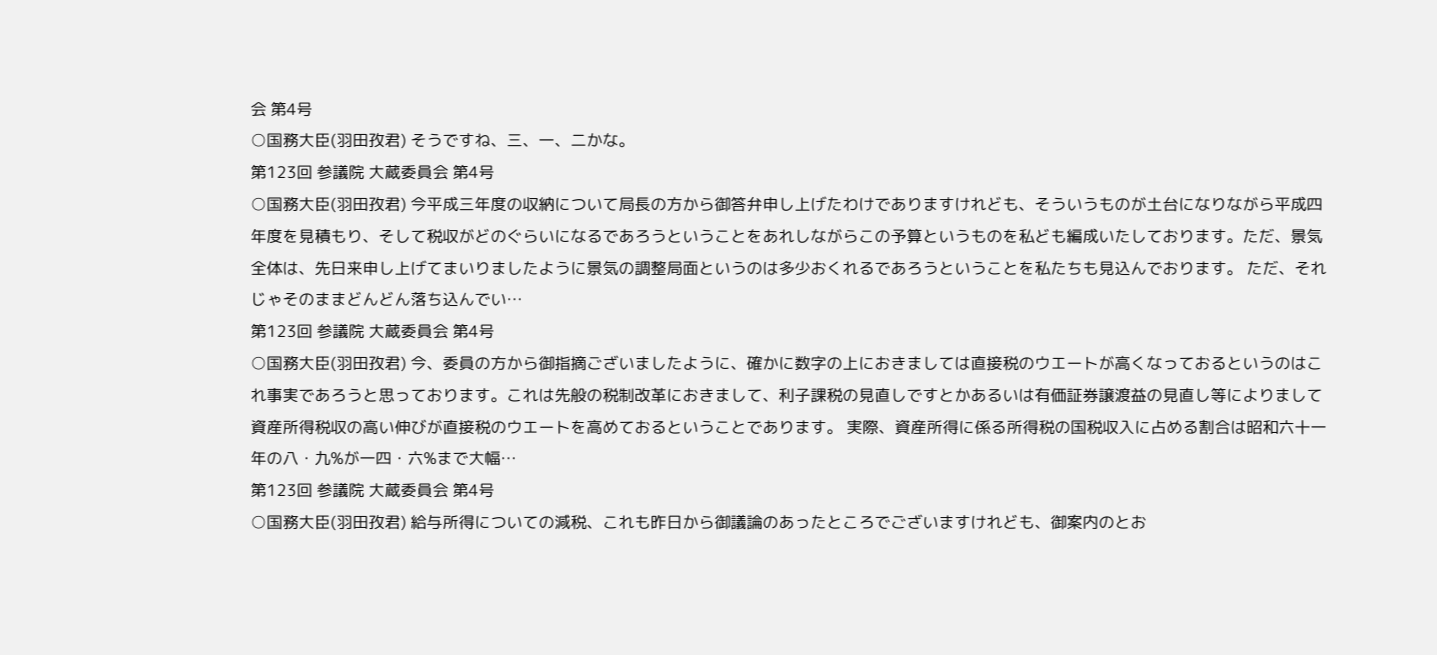会 第4号
○国務大臣(羽田孜君) そうですね、三、一、二かな。
第123回 参議院 大蔵委員会 第4号
○国務大臣(羽田孜君) 今平成三年度の収納について局長の方から御答弁申し上げたわけでありますけれども、そういうものが土台になりながら平成四年度を見積もり、そして税収がどのぐらいになるであろうということをあれしながらこの予算というものを私ども編成いたしております。ただ、景気全体は、先日来申し上げてまいりましたように景気の調整局面というのは多少おくれるであろうということを私たちも見込んでおります。 ただ、それじゃそのままどんどん落ち込んでい…
第123回 参議院 大蔵委員会 第4号
○国務大臣(羽田孜君) 今、委員の方から御指摘ございましたように、確かに数字の上におきましては直接税のウエートが高くなっておるというのはこれ事実であろうと思っております。これは先般の税制改革におきまして、利子課税の見直しですとかあるいは有価証券譲渡益の見直し等によりまして資産所得税収の高い伸びが直接税のウエートを高めておるということであります。 実際、資産所得に係る所得税の国税収入に占める割合は昭和六十一年の八・九%が一四・六%まで大幅…
第123回 参議院 大蔵委員会 第4号
○国務大臣(羽田孜君) 給与所得についての減税、これも昨日から御議論のあったところでございますけれども、御案内のとお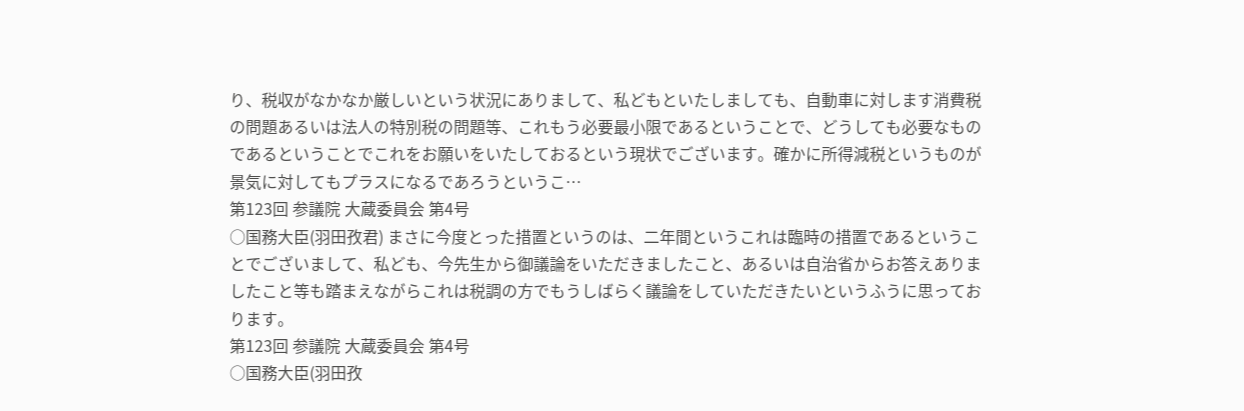り、税収がなかなか厳しいという状況にありまして、私どもといたしましても、自動車に対します消費税の問題あるいは法人の特別税の問題等、これもう必要最小限であるということで、どうしても必要なものであるということでこれをお願いをいたしておるという現状でございます。確かに所得減税というものが景気に対してもプラスになるであろうというこ…
第123回 参議院 大蔵委員会 第4号
○国務大臣(羽田孜君) まさに今度とった措置というのは、二年間というこれは臨時の措置であるということでございまして、私ども、今先生から御議論をいただきましたこと、あるいは自治省からお答えありましたこと等も踏まえながらこれは税調の方でもうしばらく議論をしていただきたいというふうに思っております。
第123回 参議院 大蔵委員会 第4号
○国務大臣(羽田孜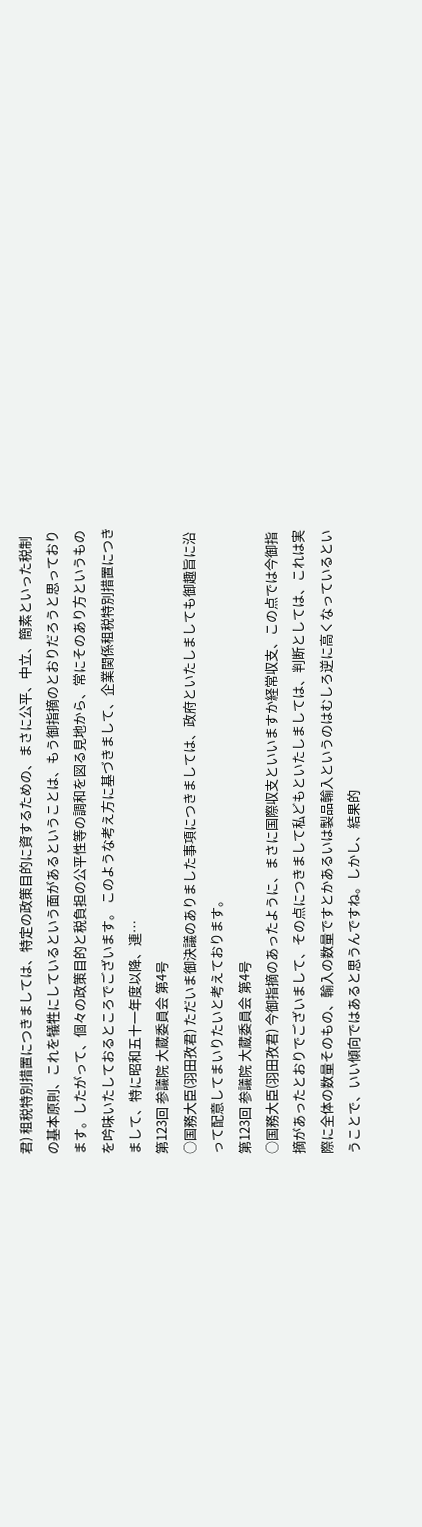君) 租税特別措置につきましては、特定の政策目的に資するための、まさに公平、中立、簡素といった税制の基本原則、これを犠牲にしているという面があるということは、もう御指摘のとおりだろうと思っております。したがって、個々の政策目的と税負担の公平性等の調和を図る見地から、常にそのあり方というものを吟味いたしておるところでございます。 このような考え方に基づきまして、企業関係租税特別措置につきまして、特に昭和五十一年度以降、連…
第123回 参議院 大蔵委員会 第4号
○国務大臣(羽田孜君) ただいま御決議のありました事項につきましては、政府といたしましても御趣旨に沿って配意してまいりたいと考えております。
第123回 参議院 大蔵委員会 第4号
○国務大臣(羽田孜君) 今御指摘のあったように、まさに国際収支といいますか経常収支、この点では今御指摘があったとおりでございまして、その点につきまして私どもといたしましては、判断としては、これは実際に全体の数量そのもの、輸入の数量ですとかあるいは製品輸入というのはむしろ逆に高くなっているということで、いい傾向ではあると思うんですね。しかし、結果的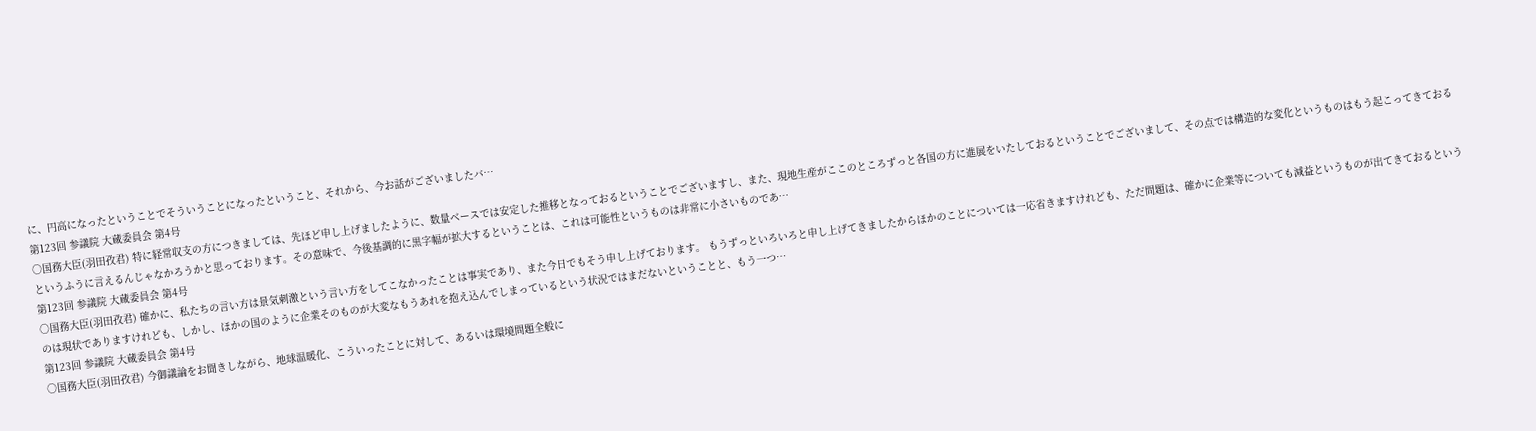に、円高になったということでそういうことになったということ、それから、今お話がございましたバ…
第123回 参議院 大蔵委員会 第4号
○国務大臣(羽田孜君) 特に経常収支の方につきましては、先ほど申し上げましたように、数量ベースでは安定した推移となっておるということでございますし、また、現地生産がここのところずっと各国の方に進展をいたしておるということでございまして、その点では構造的な変化というものはもう起こってきておるというふうに言えるんじゃなかろうかと思っております。その意味で、今後基調的に黒字幅が拡大するということは、これは可能性というものは非常に小さいものであ…
第123回 参議院 大蔵委員会 第4号
○国務大臣(羽田孜君) 確かに、私たちの言い方は景気刺激という言い方をしてこなかったことは事実であり、また今日でもそう申し上げております。 もうずっといろいろと申し上げてきましたからほかのことについては一応省きますけれども、ただ問題は、確かに企業等についても減益というものが出てきておるというのは現状でありますけれども、しかし、ほかの国のように企業そのものが大変なもうあれを抱え込んでしまっているという状況ではまだないということと、もう一つ…
第123回 参議院 大蔵委員会 第4号
○国務大臣(羽田孜君) 今御議論をお聞きしながら、地球温暖化、こういったことに対して、あるいは環境問題全般に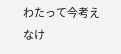わたって今考えなけ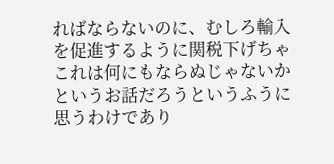ればならないのに、むしろ輸入を促進するように関税下げちゃこれは何にもならぬじゃないかというお話だろうというふうに思うわけであり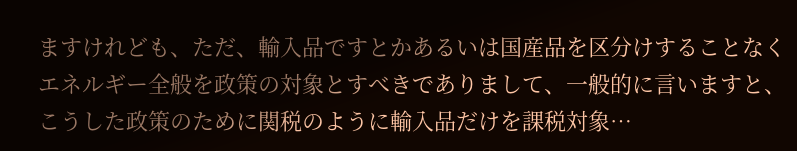ますけれども、ただ、輸入品ですとかあるいは国産品を区分けすることなくエネルギー全般を政策の対象とすべきでありまして、一般的に言いますと、こうした政策のために関税のように輸入品だけを課税対象…